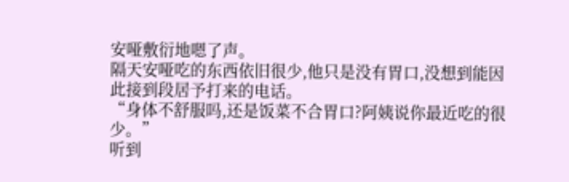安哑敷衍地嗯了声。
隔天安哑吃的东西依旧很少,他只是没有胃口,没想到能因此接到段居予打来的电话。
“身体不舒服吗,还是饭菜不合胃口?阿姨说你最近吃的很少。”
听到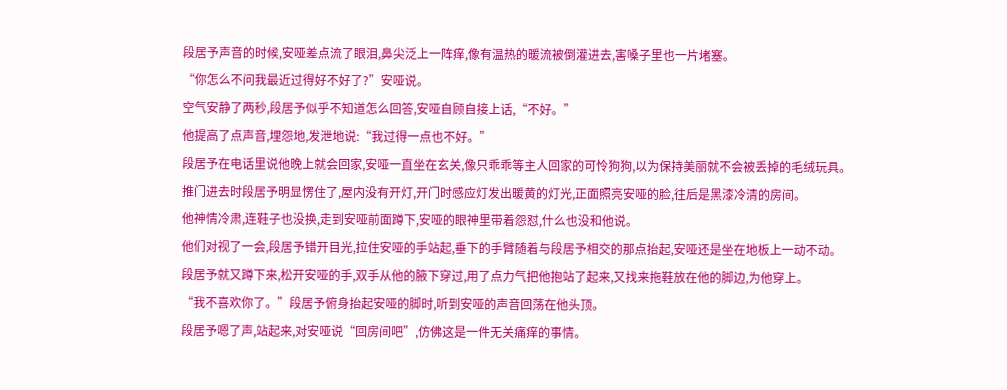段居予声音的时候,安哑差点流了眼泪,鼻尖泛上一阵痒,像有温热的暖流被倒灌进去,害嗓子里也一片堵塞。
“你怎么不问我最近过得好不好了?”安哑说。
空气安静了两秒,段居予似乎不知道怎么回答,安哑自顾自接上话,“不好。”
他提高了点声音,埋怨地,发泄地说:“我过得一点也不好。”
段居予在电话里说他晚上就会回家,安哑一直坐在玄关,像只乖乖等主人回家的可怜狗狗,以为保持美丽就不会被丢掉的毛绒玩具。
推门进去时段居予明显愣住了,屋内没有开灯,开门时感应灯发出暖黄的灯光,正面照亮安哑的脸,往后是黑漆冷清的房间。
他神情冷肃,连鞋子也没换,走到安哑前面蹲下,安哑的眼神里带着怨怼,什么也没和他说。
他们对视了一会,段居予错开目光,拉住安哑的手站起,垂下的手臂随着与段居予相交的那点抬起,安哑还是坐在地板上一动不动。
段居予就又蹲下来,松开安哑的手,双手从他的腋下穿过,用了点力气把他抱站了起来,又找来拖鞋放在他的脚边,为他穿上。
“我不喜欢你了。”段居予俯身抬起安哑的脚时,听到安哑的声音回荡在他头顶。
段居予嗯了声,站起来,对安哑说“回房间吧”,仿佛这是一件无关痛痒的事情。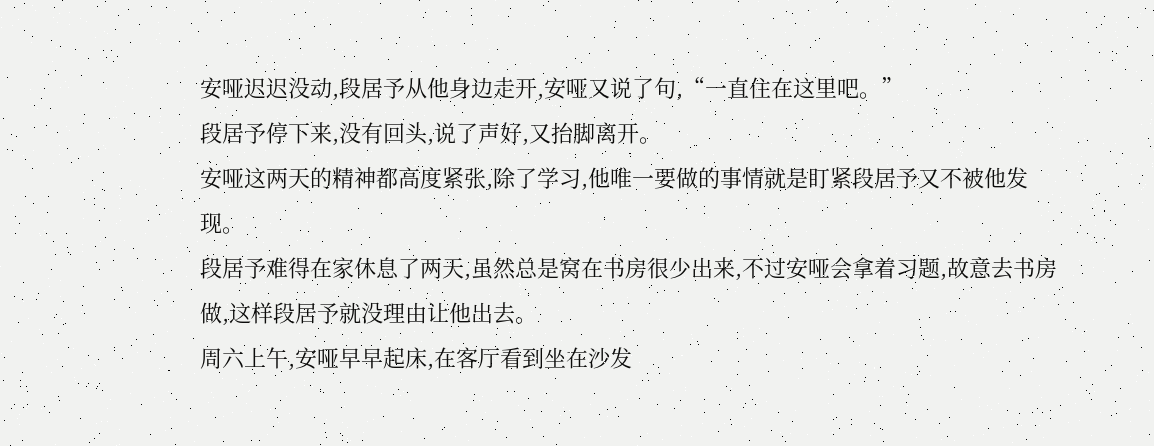安哑迟迟没动,段居予从他身边走开,安哑又说了句,“一直住在这里吧。”
段居予停下来,没有回头,说了声好,又抬脚离开。
安哑这两天的精神都高度紧张,除了学习,他唯一要做的事情就是盯紧段居予又不被他发现。
段居予难得在家休息了两天,虽然总是窝在书房很少出来,不过安哑会拿着习题,故意去书房做,这样段居予就没理由让他出去。
周六上午,安哑早早起床,在客厅看到坐在沙发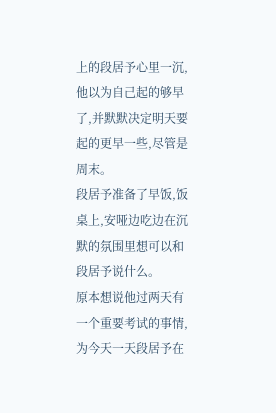上的段居予心里一沉,他以为自己起的够早了,并默默决定明天要起的更早一些,尽管是周末。
段居予准备了早饭,饭桌上,安哑边吃边在沉默的氛围里想可以和段居予说什么。
原本想说他过两天有一个重要考试的事情,为今天一天段居予在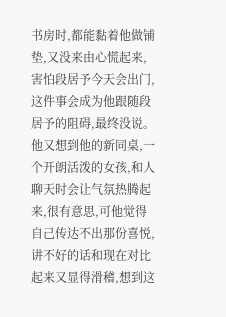书房时,都能黏着他做铺垫,又没来由心慌起来,害怕段居予今天会出门,这件事会成为他跟随段居予的阻碍,最终没说。
他又想到他的新同桌,一个开朗活泼的女孩,和人聊天时会让气氛热腾起来,很有意思,可他觉得自己传达不出那份喜悦,讲不好的话和现在对比起来又显得滑稽,想到这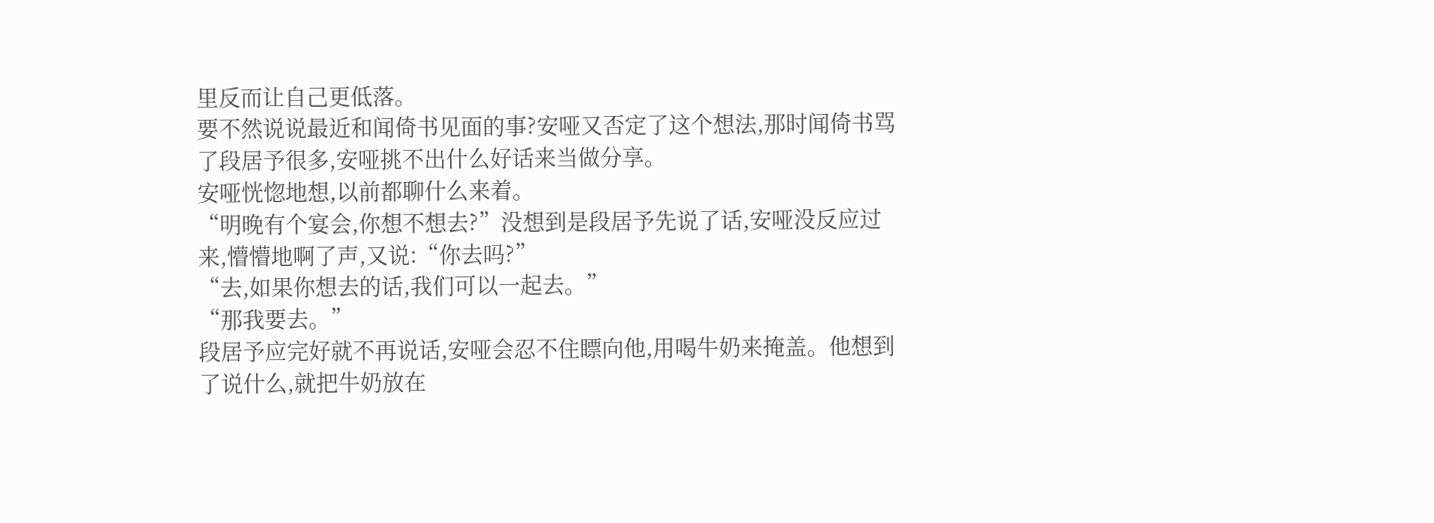里反而让自己更低落。
要不然说说最近和闻倚书见面的事?安哑又否定了这个想法,那时闻倚书骂了段居予很多,安哑挑不出什么好话来当做分享。
安哑恍惚地想,以前都聊什么来着。
“明晚有个宴会,你想不想去?”没想到是段居予先说了话,安哑没反应过来,懵懵地啊了声,又说:“你去吗?”
“去,如果你想去的话,我们可以一起去。”
“那我要去。”
段居予应完好就不再说话,安哑会忍不住瞟向他,用喝牛奶来掩盖。他想到了说什么,就把牛奶放在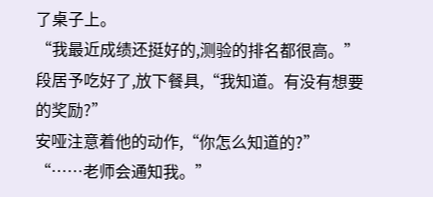了桌子上。
“我最近成绩还挺好的,测验的排名都很高。”
段居予吃好了,放下餐具,“我知道。有没有想要的奖励?”
安哑注意着他的动作,“你怎么知道的?”
“……老师会通知我。”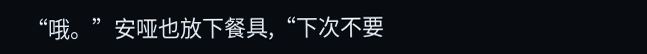“哦。”安哑也放下餐具,“下次不要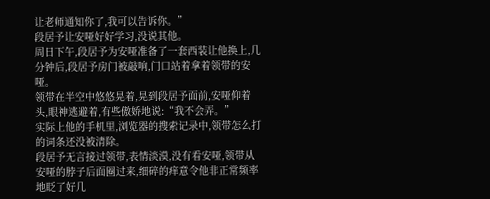让老师通知你了,我可以告诉你。”
段居予让安哑好好学习,没说其他。
周日下午,段居予为安哑准备了一套西装让他换上,几分钟后,段居予房门被敲响,门口站着拿着领带的安哑。
领带在半空中悠悠晃着,晃到段居予面前,安哑仰着头,眼神逃避着,有些傲娇地说:“我不会弄。”
实际上他的手机里,浏览器的搜索记录中,领带怎么打的词条还没被清除。
段居予无言接过领带,表情淡漠,没有看安哑,领带从安哑的脖子后面圈过来,细碎的痒意令他非正常频率地眨了好几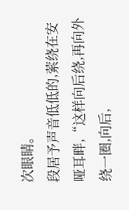次眼睛。
段居予声音低低的,萦绕在安哑耳畔,“这样向后绕,再向外绕一圈,向后,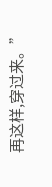再这样,穿过来。”